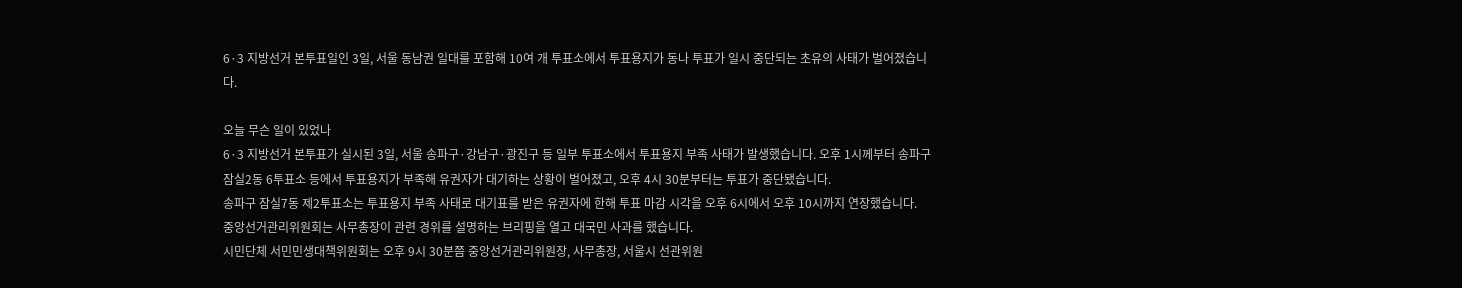6·3 지방선거 본투표일인 3일, 서울 동남권 일대를 포함해 10여 개 투표소에서 투표용지가 동나 투표가 일시 중단되는 초유의 사태가 벌어졌습니다.

오늘 무슨 일이 있었나
6·3 지방선거 본투표가 실시된 3일, 서울 송파구·강남구·광진구 등 일부 투표소에서 투표용지 부족 사태가 발생했습니다. 오후 1시께부터 송파구 잠실2동 6투표소 등에서 투표용지가 부족해 유권자가 대기하는 상황이 벌어졌고, 오후 4시 30분부터는 투표가 중단됐습니다.
송파구 잠실7동 제2투표소는 투표용지 부족 사태로 대기표를 받은 유권자에 한해 투표 마감 시각을 오후 6시에서 오후 10시까지 연장했습니다.
중앙선거관리위원회는 사무총장이 관련 경위를 설명하는 브리핑을 열고 대국민 사과를 했습니다.
시민단체 서민민생대책위원회는 오후 9시 30분쯤 중앙선거관리위원장, 사무총장, 서울시 선관위원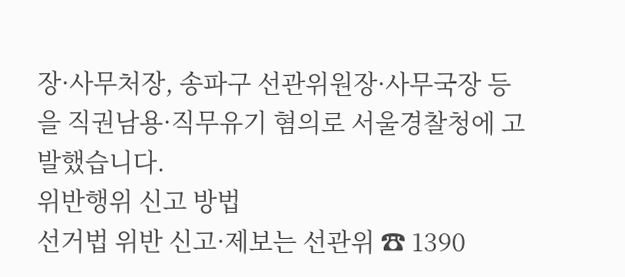장·사무처장, 송파구 선관위원장·사무국장 등을 직권남용·직무유기 혐의로 서울경찰청에 고발했습니다.
위반행위 신고 방법
선거법 위반 신고·제보는 선관위 ☎ 1390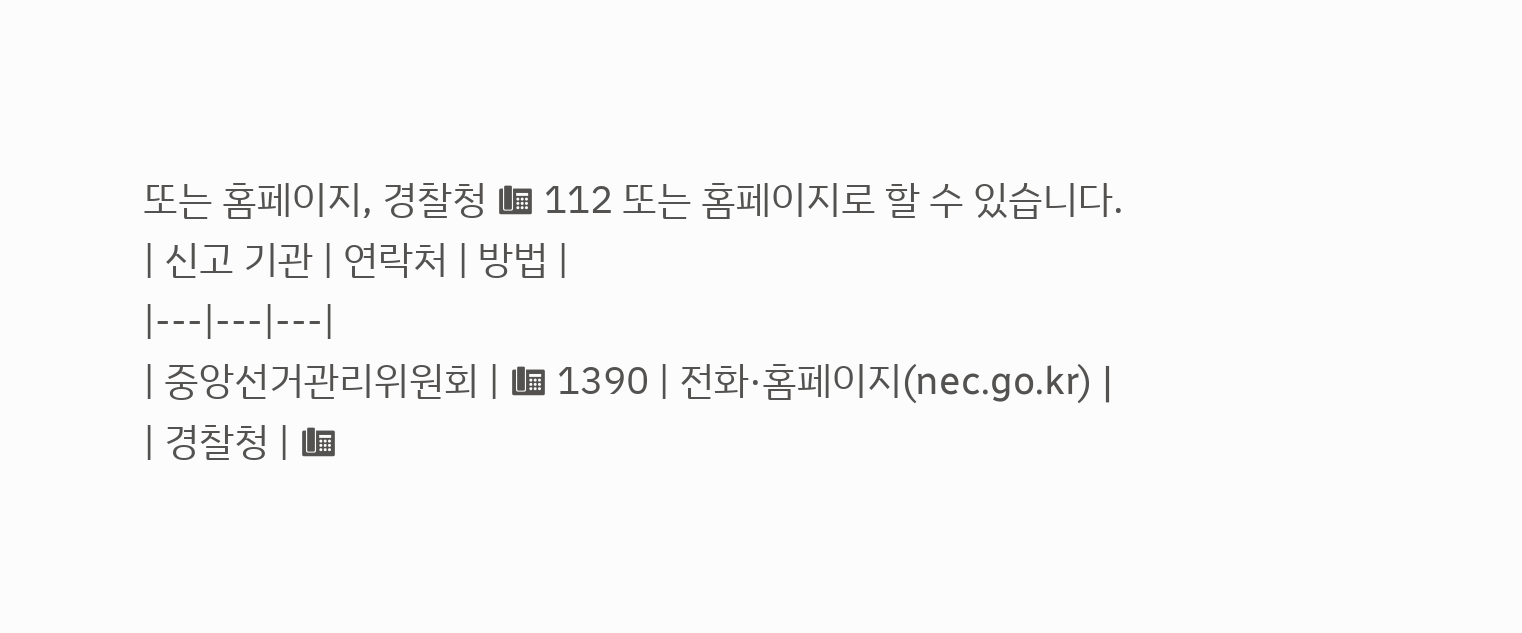또는 홈페이지, 경찰청 ☎ 112 또는 홈페이지로 할 수 있습니다.
| 신고 기관 | 연락처 | 방법 |
|---|---|---|
| 중앙선거관리위원회 | ☎ 1390 | 전화·홈페이지(nec.go.kr) |
| 경찰청 | ☎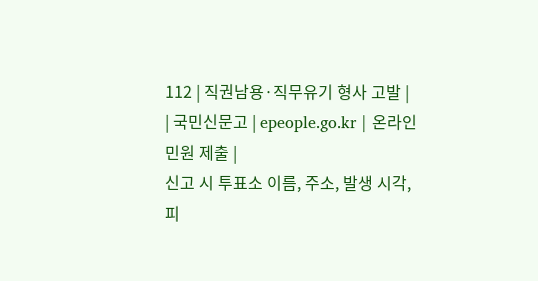112 | 직권남용·직무유기 형사 고발 |
| 국민신문고 | epeople.go.kr | 온라인 민원 제출 |
신고 시 투표소 이름, 주소, 발생 시각, 피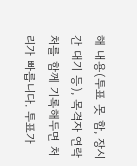해 내용(투표 못 함, 장시간 대기 등), 목격자 연락처를 함께 기록해두면 처리가 빠릅니다. 투표가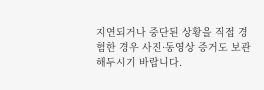지연되거나 중단된 상황을 직접 경험한 경우 사진·동영상 증거도 보관해두시기 바랍니다.